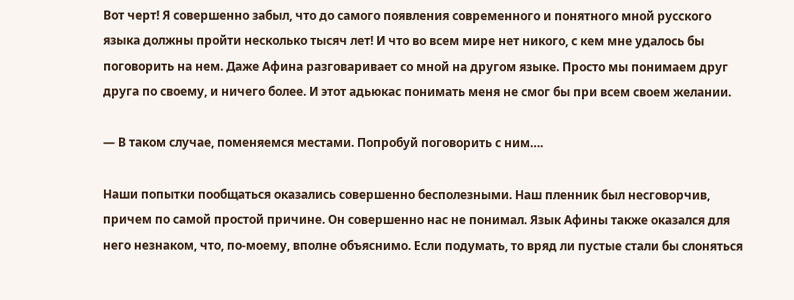Вот черт! Я совершенно забыл, что до самого появления современного и понятного мной русского языка должны пройти несколько тысяч лет! И что во всем мире нет никого, с кем мне удалось бы поговорить на нем. Даже Афина разговаривает со мной на другом языке. Просто мы понимаем друг друга по своему, и ничего более. И этот адьюкас понимать меня не смог бы при всем своем желании.

— В таком случае, поменяемся местами. Попробуй поговорить с ним….

Наши попытки пообщаться оказались совершенно бесполезными. Наш пленник был несговорчив, причем по самой простой причине. Он совершенно нас не понимал. Язык Афины также оказался для него незнаком, что, по-моему, вполне объяснимо. Если подумать, то вряд ли пустые стали бы слоняться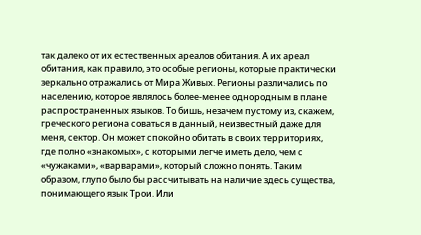так далеко от их естественных ареалов обитания. А их ареал обитания, как правило, это особые регионы, которые практически зеркально отражались от Мира Живых. Регионы различались по населению, которое являлось более-менее однородным в плане распространенных языков. То бишь, незачем пустому из, скажем, греческого региона соваться в данный, неизвестный даже для меня, сектор. Он может спокойно обитать в своих территориях, где полно «знакомых», с которыми легче иметь дело, чем с «чужаками», «варварами», который сложно понять. Таким образом, глупо было бы рассчитывать на наличие здесь существа, понимающего язык Трои. Или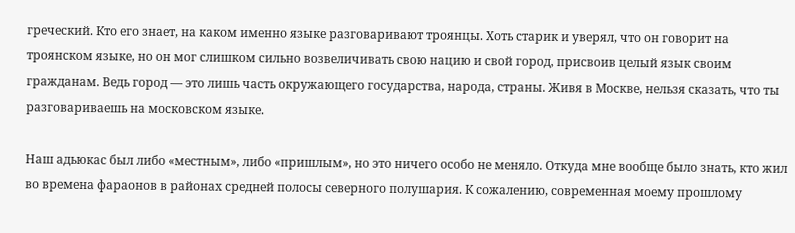греческий. Кто его знает, на каком именно языке разговаривают троянцы. Хоть старик и уверял, что он говорит на троянском языке, но он мог слишком сильно возвеличивать свою нацию и свой город, присвоив целый язык своим гражданам. Ведь город — это лишь часть окружающего государства, народа, страны. Живя в Москве, нельзя сказать, что ты разговариваешь на московском языке.

Наш адьюкас был либо «местным», либо «пришлым», но это ничего особо не меняло. Откуда мне вообще было знать, кто жил во времена фараонов в районах средней полосы северного полушария. К сожалению, современная моему прошлому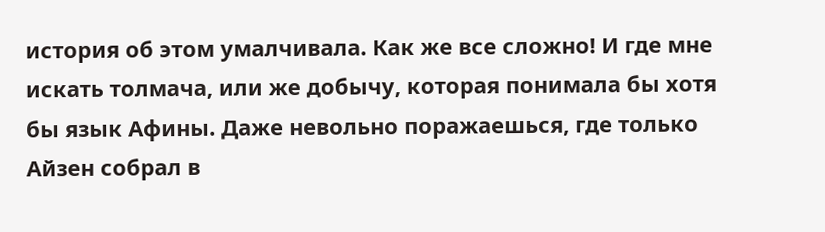история об этом умалчивала. Как же все сложно! И где мне искать толмача, или же добычу, которая понимала бы хотя бы язык Афины. Даже невольно поражаешься, где только Айзен собрал в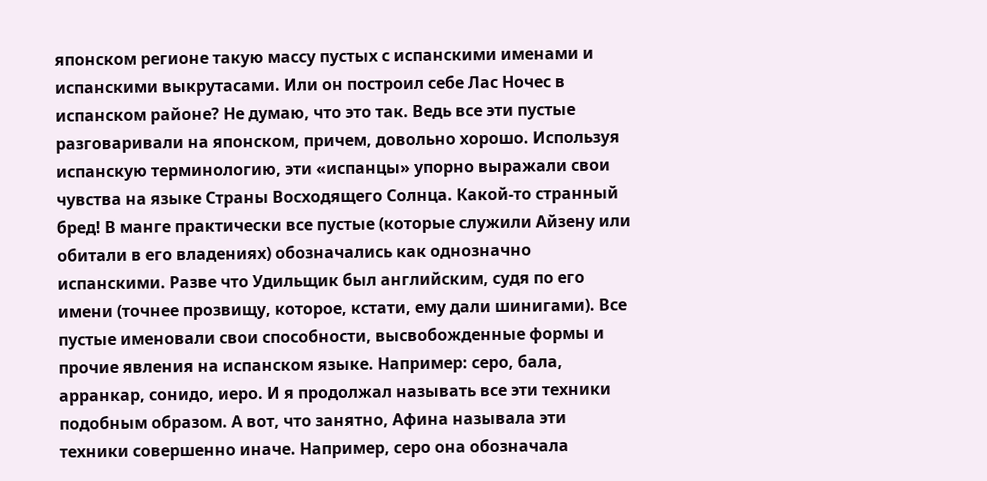японском регионе такую массу пустых с испанскими именами и испанскими выкрутасами. Или он построил себе Лас Ночес в испанском районе? Не думаю, что это так. Ведь все эти пустые разговаривали на японском, причем, довольно хорошо. Используя испанскую терминологию, эти «испанцы» упорно выражали свои чувства на языке Страны Восходящего Солнца. Какой-то странный бред! В манге практически все пустые (которые служили Айзену или обитали в его владениях) обозначались как однозначно испанскими. Разве что Удильщик был английским, судя по его имени (точнее прозвищу, которое, кстати, ему дали шинигами). Все пустые именовали свои способности, высвобожденные формы и прочие явления на испанском языке. Например: серо, бала, арранкар, сонидо, иеро. И я продолжал называть все эти техники подобным образом. А вот, что занятно, Афина называла эти техники совершенно иначе. Например, серо она обозначала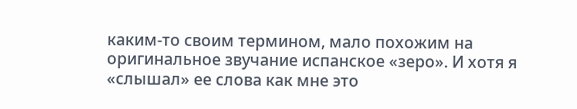каким-то своим термином, мало похожим на оригинальное звучание испанское «зеро». И хотя я «слышал» ее слова как мне это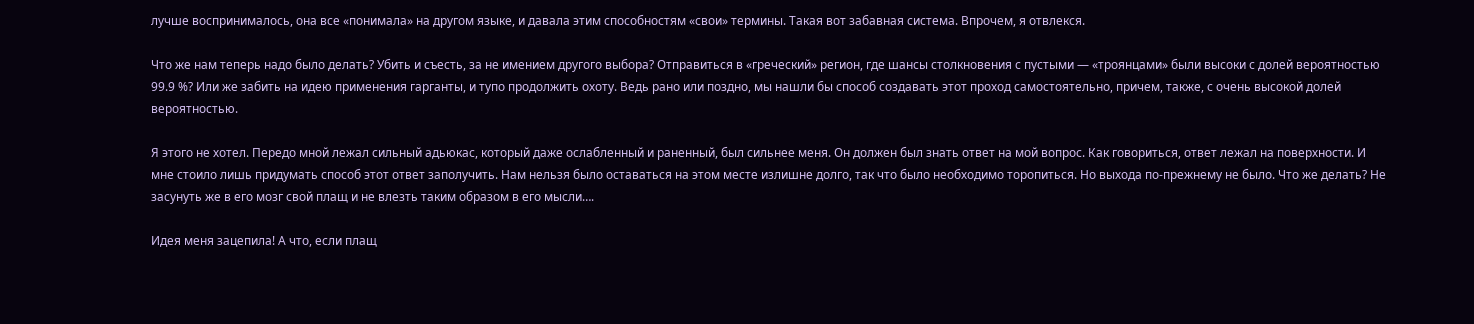лучше воспринималось, она все «понимала» на другом языке, и давала этим способностям «свои» термины. Такая вот забавная система. Впрочем, я отвлекся.

Что же нам теперь надо было делать? Убить и съесть, за не имением другого выбора? Отправиться в «греческий» регион, где шансы столкновения с пустыми — «троянцами» были высоки с долей вероятностью 99.9 %? Или же забить на идею применения гарганты, и тупо продолжить охоту. Ведь рано или поздно, мы нашли бы способ создавать этот проход самостоятельно, причем, также, с очень высокой долей вероятностью.

Я этого не хотел. Передо мной лежал сильный адьюкас, который даже ослабленный и раненный, был сильнее меня. Он должен был знать ответ на мой вопрос. Как говориться, ответ лежал на поверхности. И мне стоило лишь придумать способ этот ответ заполучить. Нам нельзя было оставаться на этом месте излишне долго, так что было необходимо торопиться. Но выхода по-прежнему не было. Что же делать? Не засунуть же в его мозг свой плащ и не влезть таким образом в его мысли….

Идея меня зацепила! А что, если плащ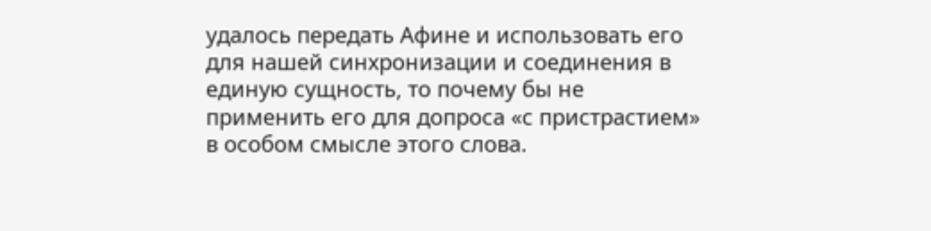удалось передать Афине и использовать его для нашей синхронизации и соединения в единую сущность, то почему бы не применить его для допроса «с пристрастием» в особом смысле этого слова.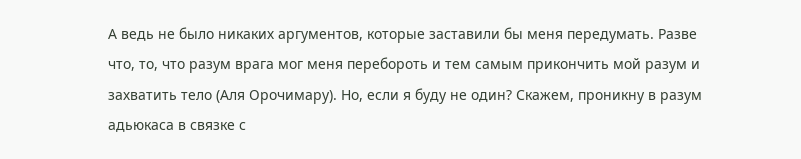А ведь не было никаких аргументов, которые заставили бы меня передумать. Разве что, то, что разум врага мог меня перебороть и тем самым прикончить мой разум и захватить тело (Аля Орочимару). Но, если я буду не один? Скажем, проникну в разум адьюкаса в связке с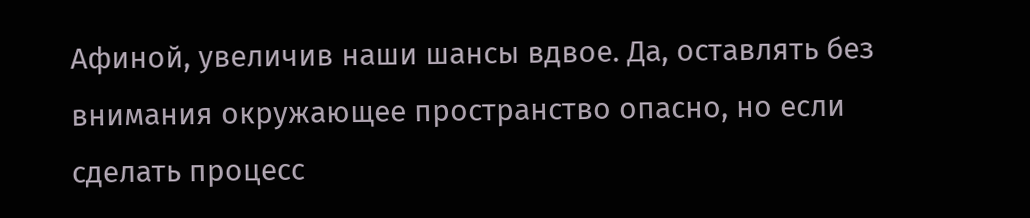Афиной, увеличив наши шансы вдвое. Да, оставлять без внимания окружающее пространство опасно, но если сделать процесс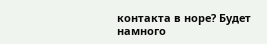контакта в норе? Будет намного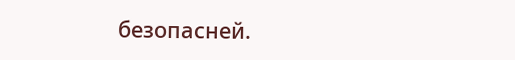безопасней.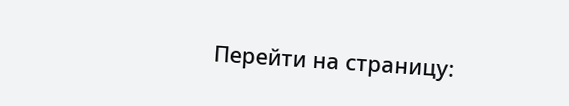Перейти на страницу: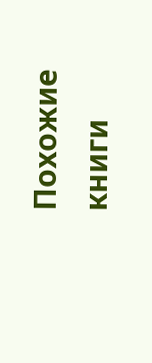Похожие книги